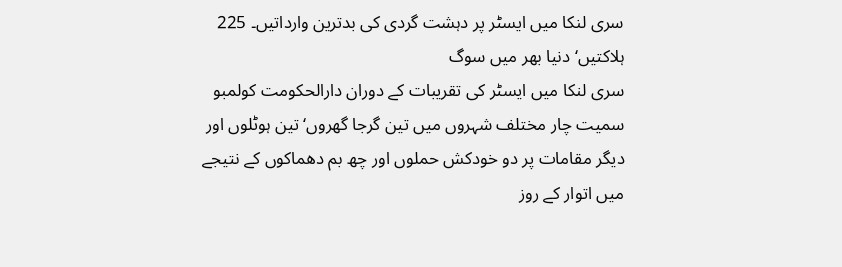سری لنکا میں ایسٹر پر دہشت گردی کی بدترین وارداتیں۔ 225 ہلاکتیں‘ دنیا بھر میں سوگ
سری لنکا میں ایسٹر کی تقریبات کے دوران دارالحکومت کولمبو سمیت چار مختلف شہروں میں تین گرجا گھروں‘ تین ہوٹلوں اور دیگر مقامات پر دو خودکش حملوں اور چھ بم دھماکوں کے نتیجے میں اتوار کے روز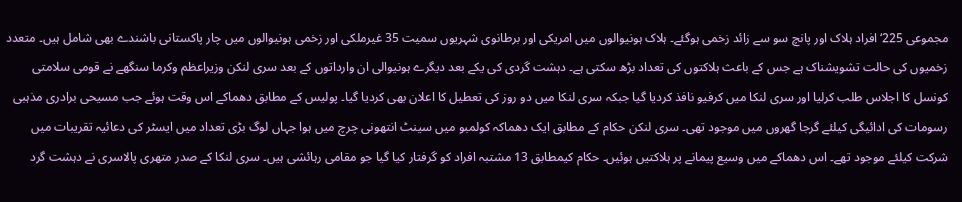مجموعی 225‘ افراد ہلاک اور پانچ سو سے زائد زخمی ہوگئے۔ ہلاک ہونیوالوں میں امریکی اور برطانوی شہریوں سمیت 35 غیرملکی اور زخمی ہونیوالوں میں چار پاکستانی باشندے بھی شامل ہیں۔ متعدد زخمیوں کی حالت تشویشناک ہے جس کے باعث ہلاکتوں کی تعداد بڑھ سکتی ہے۔ دہشت گردی کی یکے بعد دیگرے ہونیوالی ان وارداتوں کے بعد سری لنکن وزیراعظم وکرما سنگھے نے قومی سلامتی کونسل کا اجلاس طلب کرلیا اور سری لنکا میں کرفیو نافذ کردیا گیا جبکہ سری لنکا میں دو روز کی تعطیل کا اعلان بھی کردیا گیا۔ پولیس کے مطابق دھماکے اس وقت ہوئے جب مسیحی برادری مذہبی رسومات کی ادائیگی کیلئے گرجا گھروں میں موجود تھی۔ سری لنکن حکام کے مطابق ایک دھماکہ کولمبو میں سینٹ انتھونی چرچ میں ہوا جہاں لوگ بڑی تعداد میں ایسٹر کی دعائیہ تقریبات میں شرکت کیلئے موجود تھے۔ اس دھماکے میں وسیع پیمانے پر ہلاکتیں ہوئیں۔ حکام کیمطابق 13 مشتبہ افراد کو گرفتار کیا گیا جو مقامی رہائشی ہیں۔ سری لنکا کے صدر متھری پالاسری نے دہشت گرد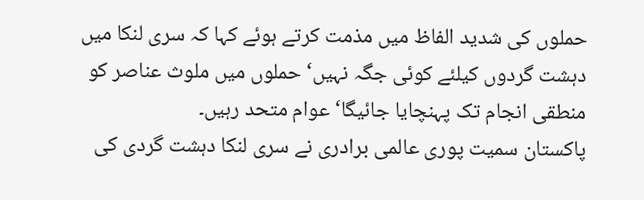حملوں کی شدید الفاظ میں مذمت کرتے ہوئے کہا کہ سری لنکا میں دہشت گردوں کیلئے کوئی جگہ نہیں‘ حملوں میں ملوث عناصر کو منطقی انجام تک پہنچایا جائیگا‘ عوام متحد رہیں۔
پاکستان سمیت پوری عالمی برادری نے سری لنکا دہشت گردی کی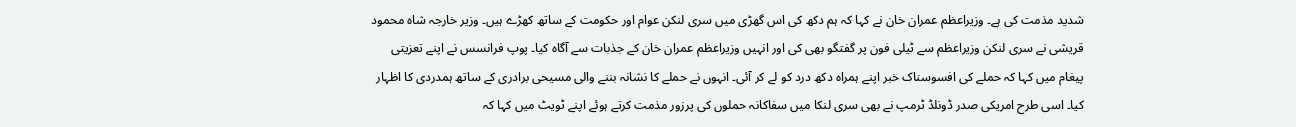شدید مذمت کی ہے۔ وزیراعظم عمران خان نے کہا کہ ہم دکھ کی اس گھڑی میں سری لنکن عوام اور حکومت کے ساتھ کھڑے ہیں۔ وزیر خارجہ شاہ محمود قریشی نے سری لنکن وزیراعظم سے ٹیلی فون پر گفتگو بھی کی اور انہیں وزیراعظم عمران خان کے جذبات سے آگاہ کیا۔ پوپ فرانسس نے اپنے تعزیتی پیغام میں کہا کہ حملے کی افسوسناک خبر اپنے ہمراہ دکھ درد کو لے کر آئی۔ انہوں نے حملے کا نشانہ بننے والی مسیحی برادری کے ساتھ ہمدردی کا اظہار کیا۔ اسی طرح امریکی صدر ڈونلڈ ٹرمپ نے بھی سری لنکا میں سفاکانہ حملوں کی پرزور مذمت کرتے ہوئے اپنے ٹویٹ میں کہا کہ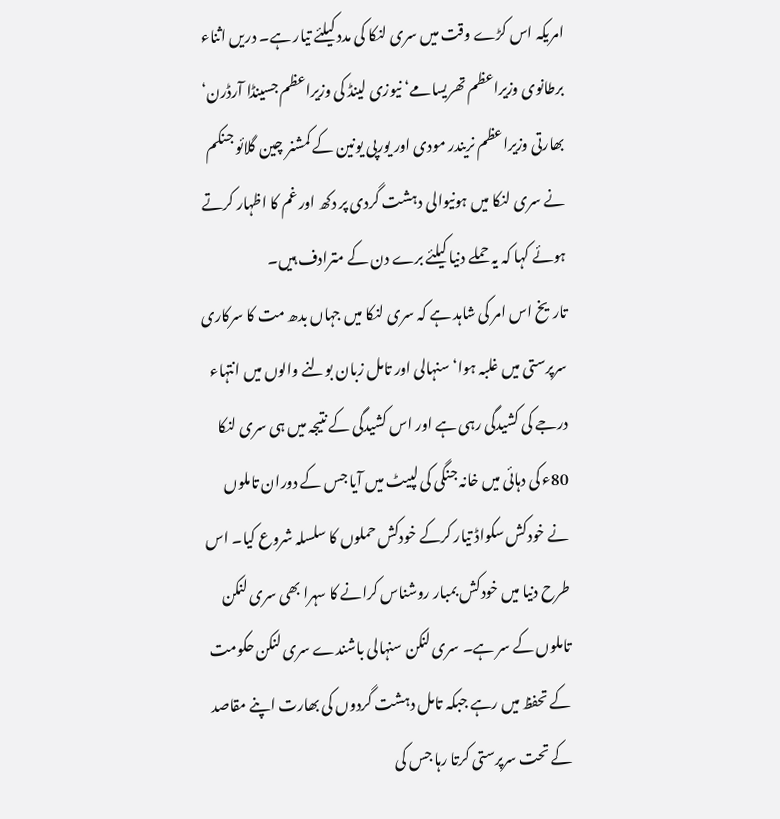امریکہ اس کڑے وقت میں سری لنکا کی مدد کیلئے تیار ہے۔ دریں اثناء برطانوی وزیراعظم تھریسامے‘ نیوزی لینڈ کی وزیراعظم جسینڈا آرڈرن‘ بھارتی وزیراعظم نریندر مودی اور یورپی یونین کے کمشنر چین گلائو جنکم نے سری لنکا میں ہونیوالی دہشت گردی پر دکھ اور غم کا اظہار کرتے ہوئے کہا کہ یہ حملے دنیا کیلئے برے دن کے مترادف ہیں۔
تاریخ اس امر کی شاہد ہے کہ سری لنکا میں جہاں بدھ مت کا سرکاری سرپرستی میں غلبہ ہوا‘ سنہالی اور تامل زبان بولنے والوں میں انتہاء درجے کی کشیدگی رہی ہے اور اس کشیدگی کے نتیجہ میں ہی سری لنکا 80ء کی دہائی میں خانہ جنگی کی لپیٹ میں آیا جس کے دوران تاملوں نے خودکش سکواڈ تیار کرکے خودکش حملوں کا سلسلہ شروع کیا۔ اس طرح دنیا میں خودکش بمبار روشناس کرانے کا سہرا بھی سری لنکن تاملوں کے سر ہے۔ سری لنکن سنہالی باشندے سری لنکن حکومت کے تحفظ میں رہے جبکہ تامل دہشت گردوں کی بھارت اپنے مقاصد کے تحت سرپرستی کرتا رہا جس کی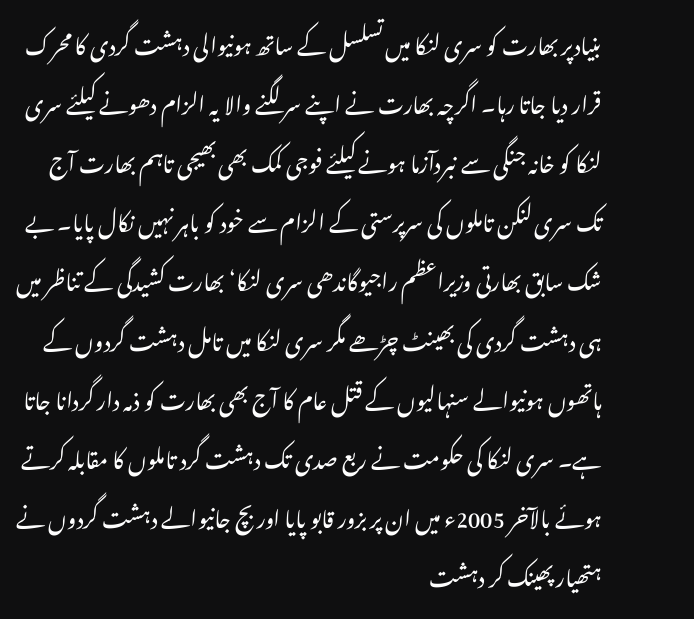بنیادپر بھارت کو سری لنکا میں تسلسل کے ساتھ ہونیوالی دہشت گردی کا محرک قرار دیا جاتا رہا۔ اگرچہ بھارت نے اپنے سر لگنے والا یہ الزام دھونے کیلئے سری لنکا کو خانہ جنگی سے نبردآزما ہونے کیلئے فوجی کمک بھی بھیجی تاہم بھارت آج تک سری لنکن تاملوں کی سرپرستی کے الزام سے خود کو باہر نہیں نکال پایا۔ بے شک سابق بھارتی وزیراعظم راجیوگاندھی سری لنکا‘ بھارت کشیدگی کے تناظر میں ہی دہشت گردی کی بھینٹ چڑھے مگر سری لنکا میں تامل دہشت گردوں کے ہاتھوں ہونیوالے سنہالیوں کے قتل عام کا آج بھی بھارت کو ذمہ دار گردانا جاتا ہے۔ سری لنکا کی حکومت نے ربع صدی تک دہشت گرد تاملوں کا مقابلہ کرتے ہوئے بالآخر 2005ء میں ان پر بزور قابو پایا اور بچ جانیوالے دہشت گردوں نے ہتھیار پھینک کر دہشت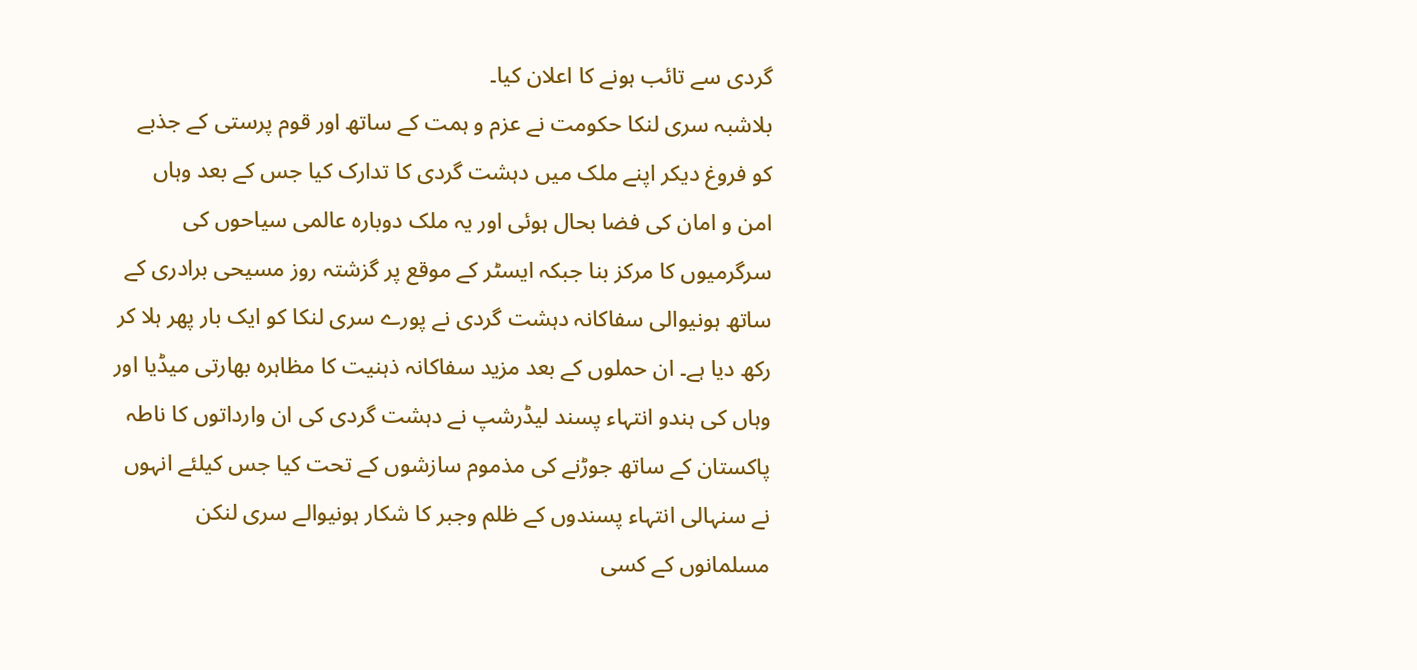گردی سے تائب ہونے کا اعلان کیا۔
بلاشبہ سری لنکا حکومت نے عزم و ہمت کے ساتھ اور قوم پرستی کے جذبے کو فروغ دیکر اپنے ملک میں دہشت گردی کا تدارک کیا جس کے بعد وہاں امن و امان کی فضا بحال ہوئی اور یہ ملک دوبارہ عالمی سیاحوں کی سرگرمیوں کا مرکز بنا جبکہ ایسٹر کے موقع پر گزشتہ روز مسیحی برادری کے ساتھ ہونیوالی سفاکانہ دہشت گردی نے پورے سری لنکا کو ایک بار پھر ہلا کر رکھ دیا ہے۔ ان حملوں کے بعد مزید سفاکانہ ذہنیت کا مظاہرہ بھارتی میڈیا اور وہاں کی ہندو انتہاء پسند لیڈرشپ نے دہشت گردی کی ان وارداتوں کا ناطہ پاکستان کے ساتھ جوڑنے کی مذموم سازشوں کے تحت کیا جس کیلئے انہوں نے سنہالی انتہاء پسندوں کے ظلم وجبر کا شکار ہونیوالے سری لنکن مسلمانوں کے کسی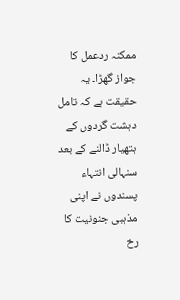ممکنہ ردعمل کا جواز گھڑا۔ یہ حقیقت ہے کہ تامل دہشت گردوں کے ہتھیار ڈالنے کے بعد سنہالی انتہاء پسندوں نے اپنی مذہبی جنونیت کا رخ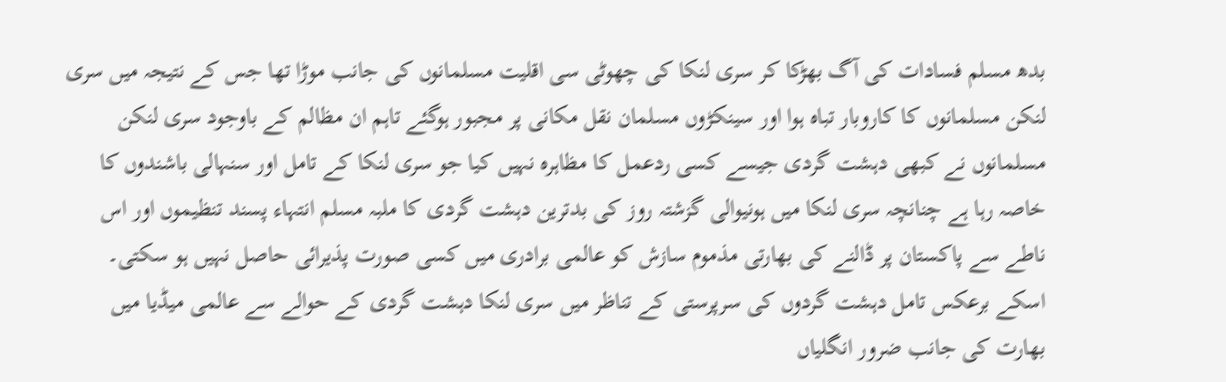بدھ مسلم فسادات کی آگ بھڑکا کر سری لنکا کی چھوٹی سی اقلیت مسلمانوں کی جانب موڑا تھا جس کے نتیجہ میں سری لنکن مسلمانوں کا کاروبار تباہ ہوا اور سینکڑوں مسلمان نقل مکانی پر مجبور ہوگئے تاہم ان مظالم کے باوجود سری لنکن مسلمانوں نے کبھی دہشت گردی جیسے کسی ردعمل کا مظاہرہ نہیں کیا جو سری لنکا کے تامل اور سنہالی باشندوں کا خاصہ رہا ہے چنانچہ سری لنکا میں ہونیوالی گزشتہ روز کی بدترین دہشت گردی کا ملبہ مسلم انتہاء پسند تنظیموں اور اس ناطے سے پاکستان پر ڈالنے کی بھارتی مذموم سازش کو عالمی برادری میں کسی صورت پذیرائی حاصل نہیں ہو سکتی۔ اسکے برعکس تامل دہشت گردوں کی سرپرستی کے تناظر میں سری لنکا دہشت گردی کے حوالے سے عالمی میڈیا میں بھارت کی جانب ضرور انگلیاں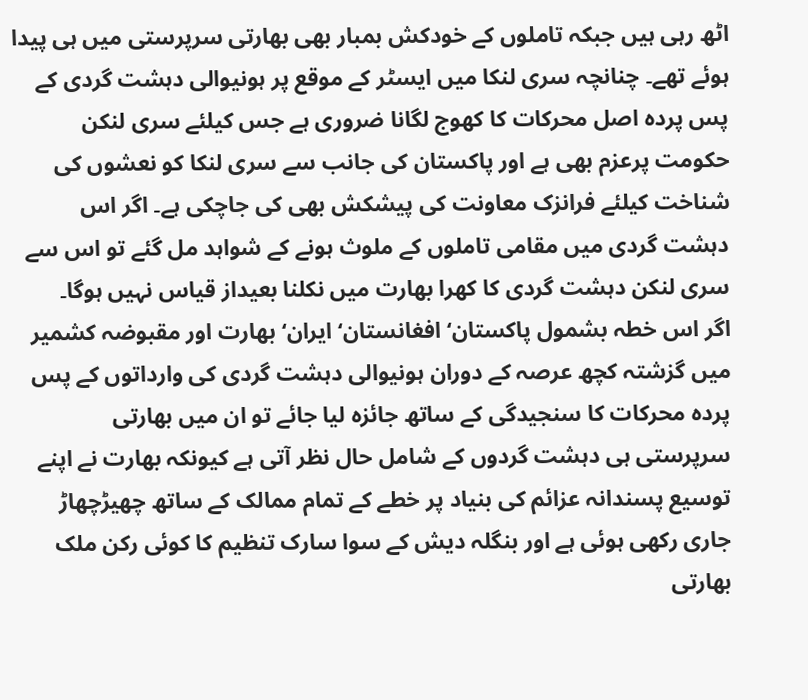اٹھ رہی ہیں جبکہ تاملوں کے خودکش بمبار بھی بھارتی سرپرستی میں ہی پیدا ہوئے تھے۔ چنانچہ سری لنکا میں ایسٹر کے موقع پر ہونیوالی دہشت گردی کے پس پردہ اصل محرکات کا کھوج لگانا ضروری ہے جس کیلئے سری لنکن حکومت پرعزم بھی ہے اور پاکستان کی جانب سے سری لنکا کو نعشوں کی شناخت کیلئے فرانزک معاونت کی پیشکش بھی کی جاچکی ہے۔ اگر اس دہشت گردی میں مقامی تاملوں کے ملوث ہونے کے شواہد مل گئے تو اس سے سری لنکن دہشت گردی کا کھرا بھارت میں نکلنا بعیداز قیاس نہیں ہوگا۔
اگر اس خطہ بشمول پاکستان‘ افغانستان‘ ایران‘ بھارت اور مقبوضہ کشمیر میں گزشتہ کچھ عرصہ کے دوران ہونیوالی دہشت گردی کی وارداتوں کے پس پردہ محرکات کا سنجیدگی کے ساتھ جائزہ لیا جائے تو ان میں بھارتی سرپرستی ہی دہشت گردوں کے شامل حال نظر آتی ہے کیونکہ بھارت نے اپنے توسیع پسندانہ عزائم کی بنیاد پر خطے کے تمام ممالک کے ساتھ چھیڑچھاڑ جاری رکھی ہوئی ہے اور بنگلہ دیش کے سوا سارک تنظیم کا کوئی رکن ملک بھارتی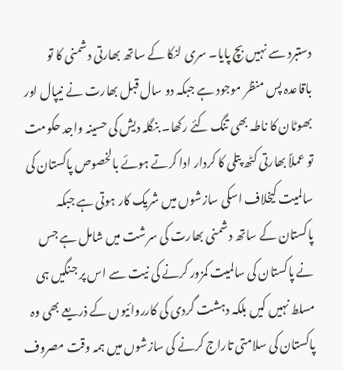دستبرد سے نہیں بچ پایا۔ سری لنکا کے ساتھ بھارتی دشمنی کا تو باقاعدہ پس منظر موجود ہے جبکہ دو سال قبل بھارت نے نیپال اور بھوٹان کا ناطہ بھی تنگ کئے رکھا۔ بنگلہ دیش کی حسینہ واجد حکومت تو عملاً بھارتی کٹھ پتلی کا کردار ادا کرتے ہوئے بالخصوص پاکستان کی سالمیت کیخلاف اسکی سازشوں میں شریک کار ہوتی ہے جبکہ پاکستان کے ساتھ دشمنی بھارت کی سرشت میں شامل ہے جس نے پاکستان کی سالمیت کمزور کرنے کی نیت سے اس پر جنگیں ہی مسلط نہیں کیں بلکہ دہشت گردی کی کارروائیوں کے ذریعے بھی وہ پاکستان کی سلامتی تاراج کرنے کی سازشوں میں ہمہ وقت مصروف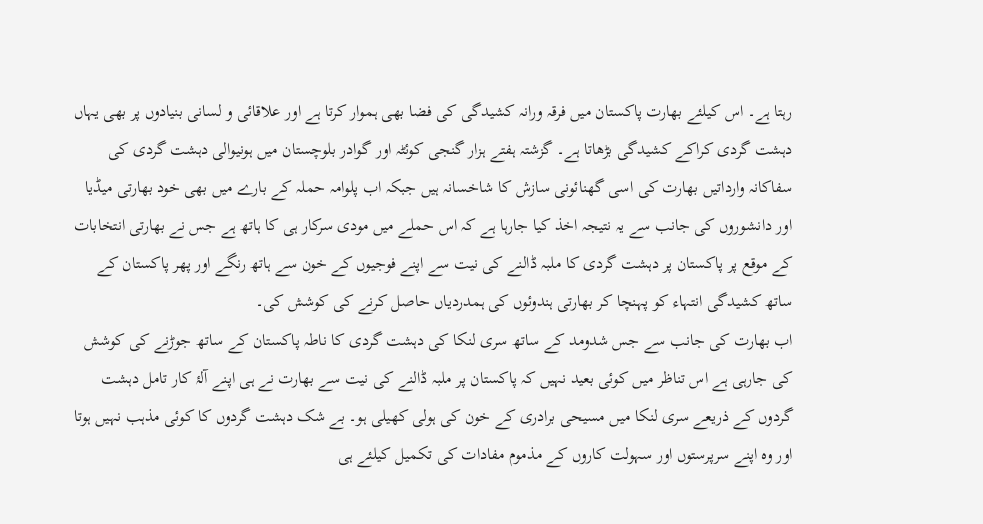رہتا ہے۔ اس کیلئے بھارت پاکستان میں فرقہ ورانہ کشیدگی کی فضا بھی ہموار کرتا ہے اور علاقائی و لسانی بنیادوں پر بھی یہاں دہشت گردی کراکے کشیدگی بڑھاتا ہے۔ گزشتہ ہفتے ہزار گنجی کوئٹہ اور گوادر بلوچستان میں ہونیوالی دہشت گردی کی سفاکانہ وارداتیں بھارت کی اسی گھنائونی سازش کا شاخسانہ ہیں جبکہ اب پلوامہ حملہ کے بارے میں بھی خود بھارتی میڈیا اور دانشوروں کی جانب سے یہ نتیجہ اخذ کیا جارہا ہے کہ اس حملے میں مودی سرکار ہی کا ہاتھ ہے جس نے بھارتی انتخابات کے موقع پر پاکستان پر دہشت گردی کا ملبہ ڈالنے کی نیت سے اپنے فوجیوں کے خون سے ہاتھ رنگے اور پھر پاکستان کے ساتھ کشیدگی انتہاء کو پہنچا کر بھارتی ہندوئوں کی ہمدردیاں حاصل کرنے کی کوشش کی۔
اب بھارت کی جانب سے جس شدومد کے ساتھ سری لنکا کی دہشت گردی کا ناطہ پاکستان کے ساتھ جوڑنے کی کوشش کی جارہی ہے اس تناظر میں کوئی بعید نہیں کہ پاکستان پر ملبہ ڈالنے کی نیت سے بھارت نے ہی اپنے آلۂ کار تامل دہشت گردوں کے ذریعے سری لنکا میں مسیحی برادری کے خون کی ہولی کھیلی ہو۔ بے شک دہشت گردوں کا کوئی مذہب نہیں ہوتا اور وہ اپنے سرپرستوں اور سہولت کاروں کے مذموم مفادات کی تکمیل کیلئے ہی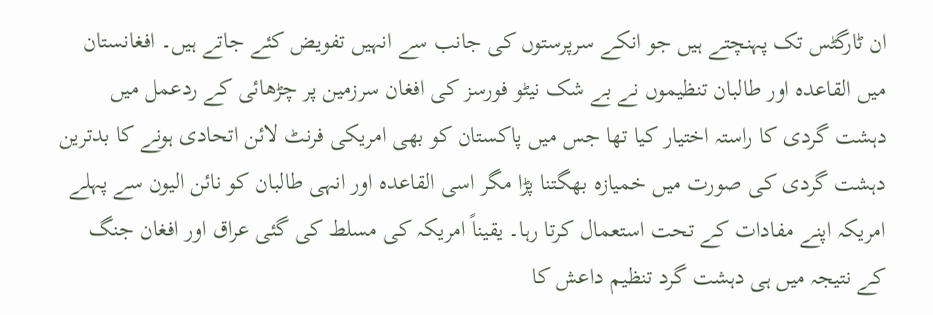ان ٹارگٹس تک پہنچتے ہیں جو انکے سرپرستوں کی جانب سے انہیں تفویض کئے جاتے ہیں۔ افغانستان میں القاعدہ اور طالبان تنظیموں نے بے شک نیٹو فورسز کی افغان سرزمین پر چڑھائی کے ردعمل میں دہشت گردی کا راستہ اختیار کیا تھا جس میں پاکستان کو بھی امریکی فرنٹ لائن اتحادی ہونے کا بدترین دہشت گردی کی صورت میں خمیازہ بھگتنا پڑا مگر اسی القاعدہ اور انہی طالبان کو نائن الیون سے پہلے امریکہ اپنے مفادات کے تحت استعمال کرتا رہا۔ یقیناً امریکہ کی مسلط کی گئی عراق اور افغان جنگ کے نتیجہ میں ہی دہشت گرد تنظیم داعش کا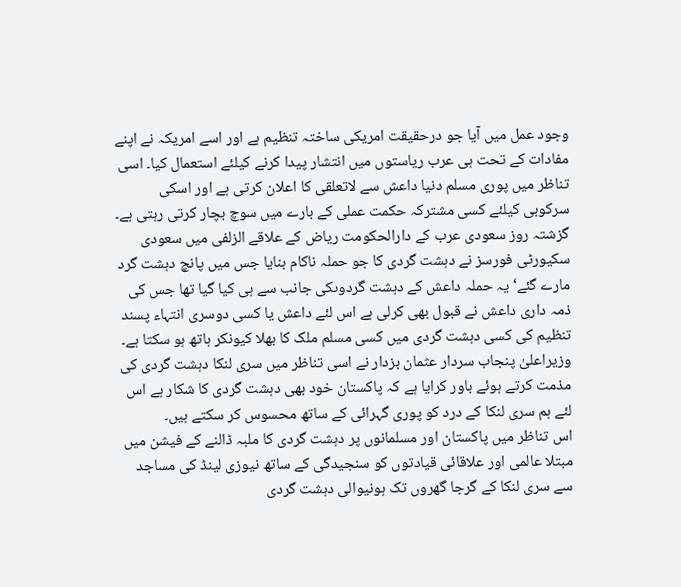وجود عمل میں آیا جو درحقیقت امریکی ساختہ تنظیم ہے اور اسے امریکہ نے اپنے مفادات کے تحت ہی عرب ریاستوں میں انتشار پیدا کرنے کیلئے استعمال کیا۔ اسی تناظر میں پوری مسلم دنیا داعش سے لاتعلقی کا اعلان کرتی ہے اور اسکی سرکوبی کیلئے کسی مشترکہ حکمت عملی کے بارے میں سوچ بچار کرتی رہتی ہے۔ گزشتہ روز سعودی عرب کے دارالحکومت ریاض کے علاقے الزلفی میں سعودی سکیورٹی فورسز نے دہشت گردی کا جو حملہ ناکام بنایا جس میں پانچ دہشت گرد مارے گئے‘ یہ حملہ داعش کے دہشت گردوںکی جانب سے ہی کیا گیا تھا جس کی ذمہ داری داعش نے قبول بھی کرلی ہے اس لئے داعش یا کسی دوسری انتہاء پسند تنظیم کی کسی دہشت گردی میں کسی مسلم ملک کا بھلا کیونکر ہاتھ ہو سکتا ہے۔ وزیراعلیٰ پنجاب سردار عثمان بزدار نے اسی تناظر میں سری لنکا دہشت گردی کی مذمت کرتے ہوئے باور کرایا ہے کہ پاکستان خود بھی دہشت گردی کا شکار ہے اس لئے ہم سری لنکا کے درد کو پوری گہرائی کے ساتھ محسوس کر سکتے ہیں۔
اس تناظر میں پاکستان اور مسلمانوں پر دہشت گردی کا ملبہ ڈالنے کے فیشن میں مبتلا عالمی اور علاقائی قیادتوں کو سنجیدگی کے ساتھ نیوزی لینڈ کی مساجد سے سری لنکا کے گرجا گھروں تک ہونیوالی دہشت گردی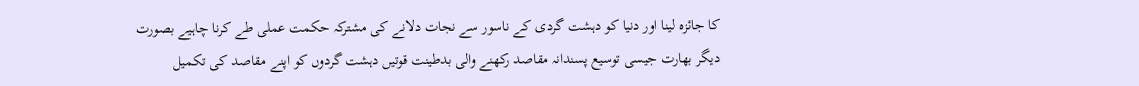کا جائزہ لینا اور دنیا کو دہشت گردی کے ناسور سے نجات دلانے کی مشترکہ حکمت عملی طے کرنا چاہیے بصورت دیگر بھارت جیسی توسیع پسندانہ مقاصد رکھنے والی بدطینت قوتیں دہشت گردوں کو اپنے مقاصد کی تکمیل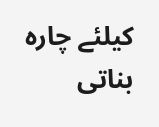کیلئے چارہ بناتی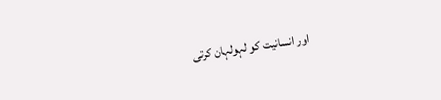اور انسانیت کو لہولہان کرتی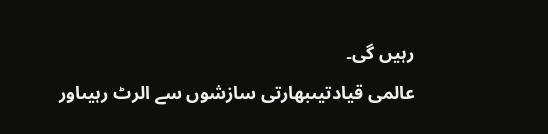رہیں گی۔
عالمی قیادتیںبھارتی سازشوں سے الرٹ رہیںاور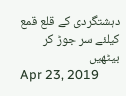دہشتگردی کے قلع قمع کیلئے سر جوڑ کر بیٹھیں
Apr 23, 2019